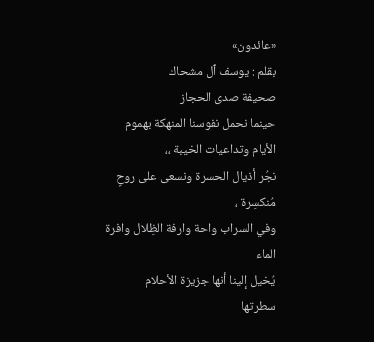«عائدون»
بقلم : يوسف ٱل مشحاك
صحيفة صدى الحجاز
حينما نحمل نفوسنا المنهكة بهموم الأيام وتداعيات الخيبة ،،
نجُر أذيال الحسرة ونسعى على روحٍ مُنكسِرة ،
وفي السراب واحة وارفة الظِلال وافرة الماء
يُخيل إلينا أنها جزيزة الأحلام
سطرتها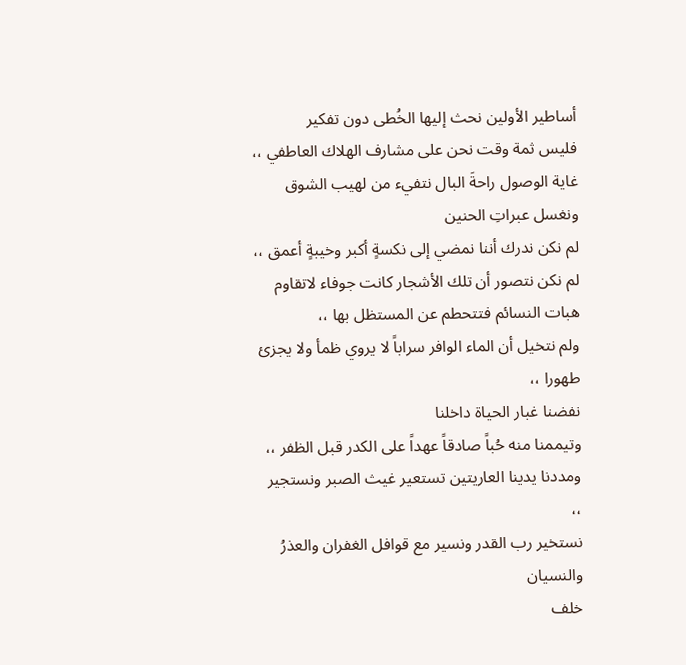أساطير الأولين نحث إليها الخُطى دون تفكير
فليس ثمة وقت نحن على مشارف الهلاك العاطفي ،،
غاية الوصول راحةَ البال نتفيء من لهيب الشوق
ونغسل عبراتِ الحنين
لم نكن ندرك أننا نمضي إلى نكسةٍ أكبر وخيبةٍ أعمق ،،
لم نكن نتصور أن تلك الأشجار كانت جوفاء لاتقاوم
هبات النسائم فتتحطم عن المستظل بها ،،
ولم نتخيل أن الماء الوافر سراباً لا يروي ظمأ ولا يجزئ طهورا ،،
نفضنا غبار الحياة داخلنا
وتيممنا منه حُباً صادقاً عهداً على الكدر قبل الظفر ،،
ومددنا يدينا العاريتين تستعير غيث الصبر ونستجير ،،
نستخير رب القدر ونسير مع قوافل الغفران والعذرُ والنسيان
خلف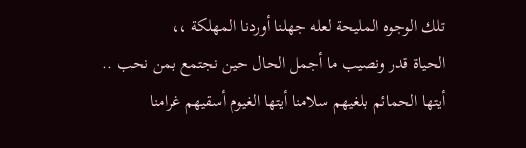تلك الوجوه المليحة لعله جهلنا أوردنا المهلكة ،،
الحياة قدر ونصيب ما أجمل الحال حين نجتمع بمن نحب ..
أيتها الحمائم بلغيهم سلامنا أيتها الغيوم أسقيهم غرامنا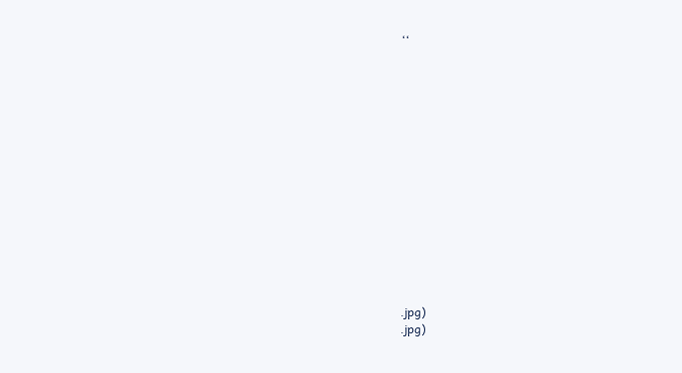،،















.jpg)
.jpg)